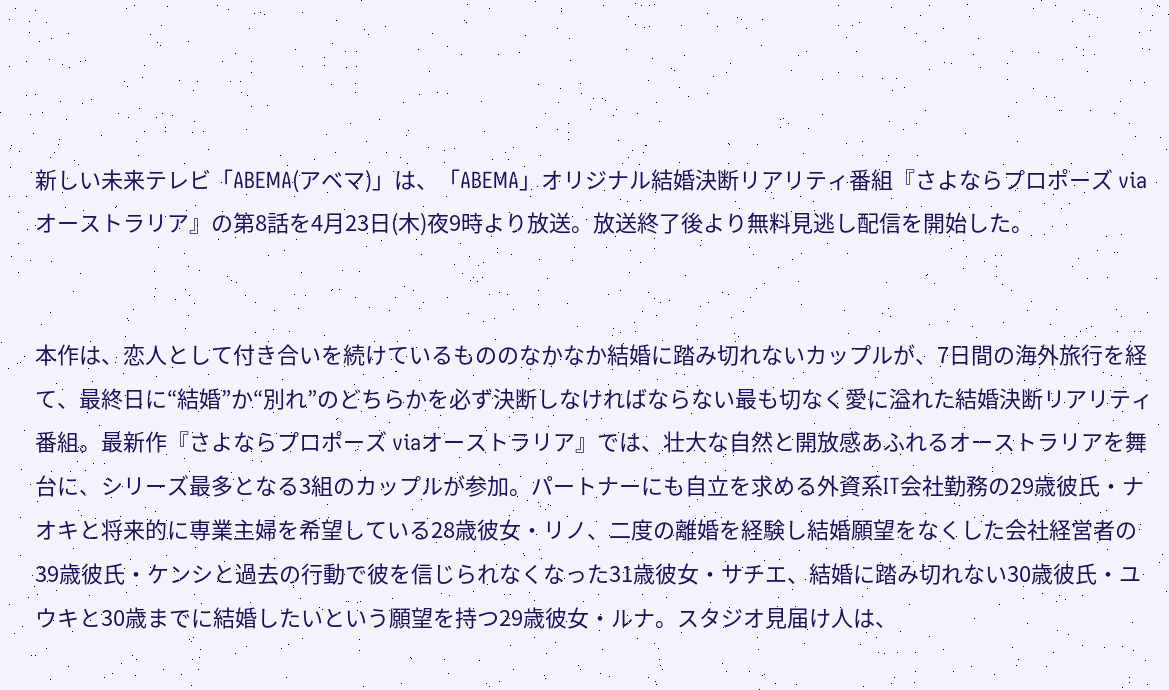新しい未来テレビ「ABEMA(アベマ)」は、「ABEMA」オリジナル結婚決断リアリティ番組『さよならプロポーズ via オーストラリア』の第8話を4月23日(木)夜9時より放送。放送終了後より無料見逃し配信を開始した。


本作は、恋人として付き合いを続けているもののなかなか結婚に踏み切れないカップルが、7日間の海外旅行を経て、最終日に“結婚”か“別れ”のどちらかを必ず決断しなければならない最も切なく愛に溢れた結婚決断リアリティ番組。最新作『さよならプロポーズ viaオーストラリア』では、壮大な自然と開放感あふれるオーストラリアを舞台に、シリーズ最多となる3組のカップルが参加。パートナーにも自立を求める外資系IT会社勤務の29歳彼氏・ナオキと将来的に専業主婦を希望している28歳彼女・リノ、二度の離婚を経験し結婚願望をなくした会社経営者の39歳彼氏・ケンシと過去の行動で彼を信じられなくなった31歳彼女・サチエ、結婚に踏み切れない30歳彼氏・ユウキと30歳までに結婚したいという願望を持つ29歳彼女・ルナ。スタジオ見届け人は、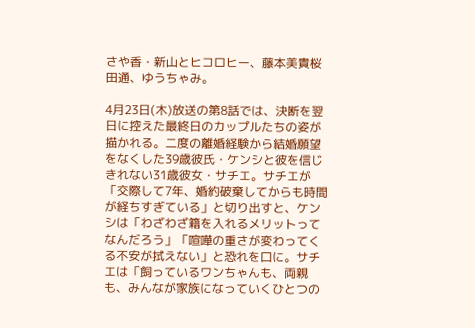さや香・新山とヒコロヒー、藤本美貴桜田通、ゆうちゃみ。

4月23日(木)放送の第8話では、決断を翌日に控えた最終日のカップルたちの姿が描かれる。二度の離婚経験から結婚願望をなくした39歳彼氏・ケンシと彼を信じきれない31歳彼女・サチエ。サチエが「交際して7年、婚約破棄してからも時間が経ちすぎている」と切り出すと、ケンシは「わざわざ籍を入れるメリットってなんだろう」「喧嘩の重さが変わってくる不安が拭えない」と恐れを口に。サチエは「飼っているワンちゃんも、両親も、みんなが家族になっていくひとつの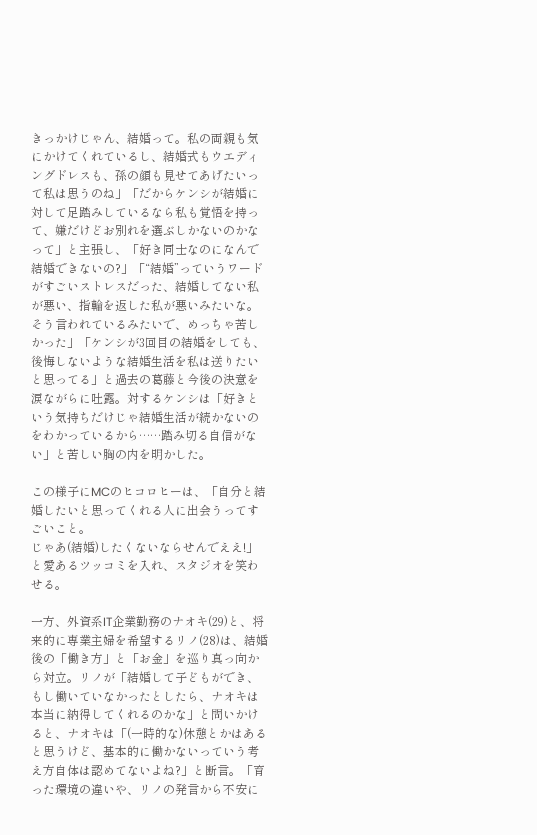きっかけじゃん、結婚って。私の両親も気にかけてくれているし、結婚式もウエディングドレスも、孫の顔も見せてあげたいって私は思うのね」「だからケンシが結婚に対して足踏みしているなら私も覚悟を持って、嫌だけどお別れを選ぶしかないのかなって」と主張し、「好き同士なのになんで結婚できないの?」「“結婚”っていうワードがすごいストレスだった、結婚してない私が悪い、指輪を返した私が悪いみたいな。そう言われているみたいで、めっちゃ苦しかった」「ケンシが3回目の結婚をしても、後悔しないような結婚生活を私は送りたいと思ってる」と過去の葛藤と今後の決意を涙ながらに吐露。対するケンシは「好きという気持ちだけじゃ結婚生活が続かないのをわかっているから……踏み切る自信がない」と苦しい胸の内を明かした。

この様子にMCのヒコロヒーは、「自分と結婚したいと思ってくれる人に出会うってすごいこと。
じゃあ(結婚)したくないならせんでええ!」と愛あるツッコミを入れ、スタジオを笑わせる。

一方、外資系IT企業勤務のナオキ(29)と、将来的に専業主婦を希望するリノ(28)は、結婚後の「働き方」と「お金」を巡り真っ向から対立。リノが「結婚して子どもができ、もし働いていなかったとしたら、ナオキは本当に納得してくれるのかな」と問いかけると、ナオキは「(一時的な)休憩とかはあると思うけど、基本的に働かないっていう考え方自体は認めてないよね?」と断言。「育った環境の違いや、リノの発言から不安に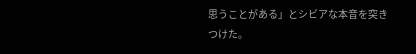思うことがある」とシビアな本音を突きつけた。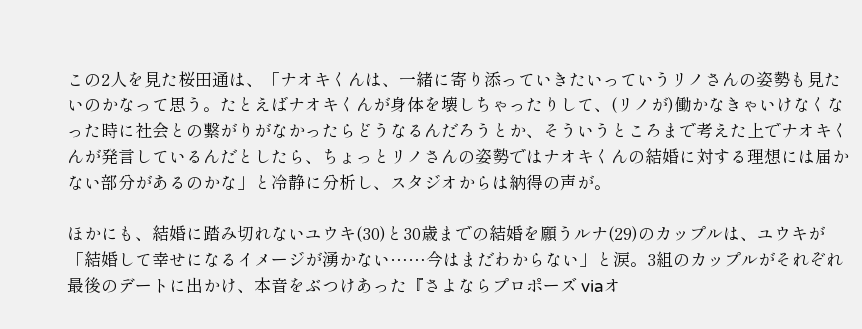この2人を見た桜田通は、「ナオキくんは、一緒に寄り添っていきたいっていうリノさんの姿勢も見たいのかなって思う。たとえばナオキくんが身体を壊しちゃったりして、(リノが)働かなきゃいけなくなった時に社会との繋がりがなかったらどうなるんだろうとか、そういうところまで考えた上でナオキくんが発言しているんだとしたら、ちょっとリノさんの姿勢ではナオキくんの結婚に対する理想には届かない部分があるのかな」と冷静に分析し、スタジオからは納得の声が。

ほかにも、結婚に踏み切れないユウキ(30)と30歳までの結婚を願うルナ(29)のカップルは、ユウキが「結婚して幸せになるイメージが湧かない……今はまだわからない」と涙。3組のカップルがそれぞれ最後のデートに出かけ、本音をぶつけあった『さよならプロポーズ viaオ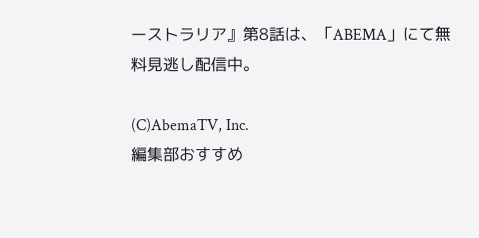ーストラリア』第8話は、「ABEMA」にて無料見逃し配信中。

(C)AbemaTV, Inc.
編集部おすすめ